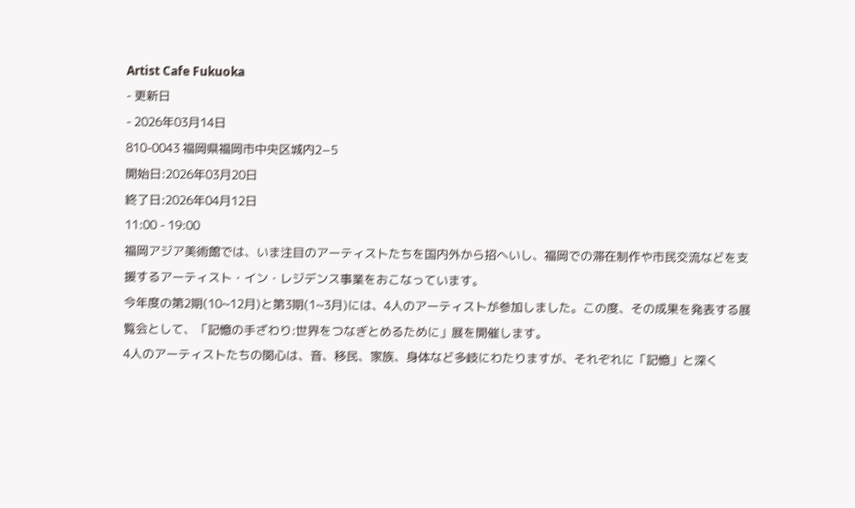Artist Cafe Fukuoka
- 更新日
- 2026年03月14日
810-0043 福岡県福岡市中央区城内2−5
開始日:2026年03月20日
終了日:2026年04月12日
11:00 - 19:00
福岡アジア美術館では、いま注目のアーティストたちを国内外から招へいし、福岡での滞在制作や市民交流などを支援するアーティスト・イン・レジデンス事業をおこなっています。
今年度の第2期(10~12月)と第3期(1~3月)には、4人のアーティストが参加しました。この度、その成果を発表する展覧会として、「記憶の手ざわり:世界をつなぎとめるために」展を開催します。
4人のアーティストたちの関心は、音、移民、家族、身体など多岐にわたりますが、それぞれに「記憶」と深く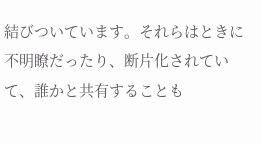結びついています。それらはときに不明瞭だったり、断片化されていて、誰かと共有することも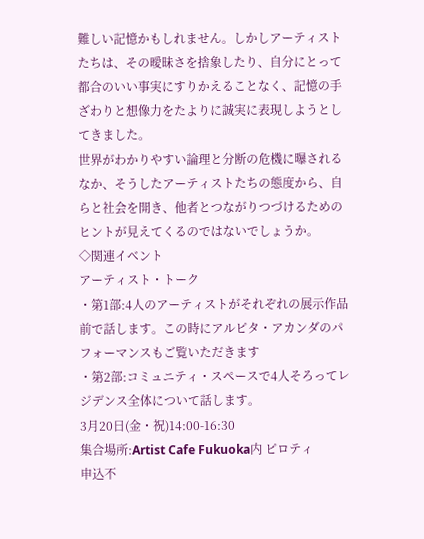難しい記憶かもしれません。しかしアーティストたちは、その曖昧さを捨象したり、自分にとって都合のいい事実にすりかえることなく、記憶の手ざわりと想像力をたよりに誠実に表現しようとしてきました。
世界がわかりやすい論理と分断の危機に曝されるなか、そうしたアーティストたちの態度から、自らと社会を開き、他者とつながりつづけるためのヒントが見えてくるのではないでしょうか。
◇関連イベント
アーティスト・トーク
・第1部:4人のアーティストがそれぞれの展示作品前で話します。この時にアルピタ・アカンダのパフォーマンスもご覧いただきます
・第2部:コミュニティ・スペースで4人そろってレジデンス全体について話します。
3月20日(金・祝)14:00-16:30
集合場所:Artist Cafe Fukuoka内 ピロティ
申込不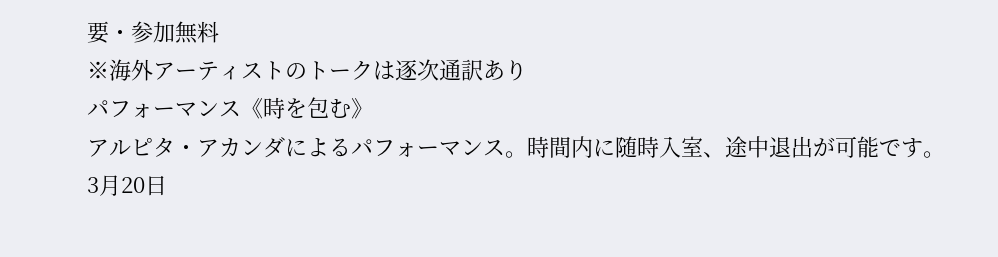要・参加無料
※海外アーティストのトークは逐次通訳あり
パフォーマンス《時を包む》
アルピタ・アカンダによるパフォーマンス。時間内に随時入室、途中退出が可能です。
3月20日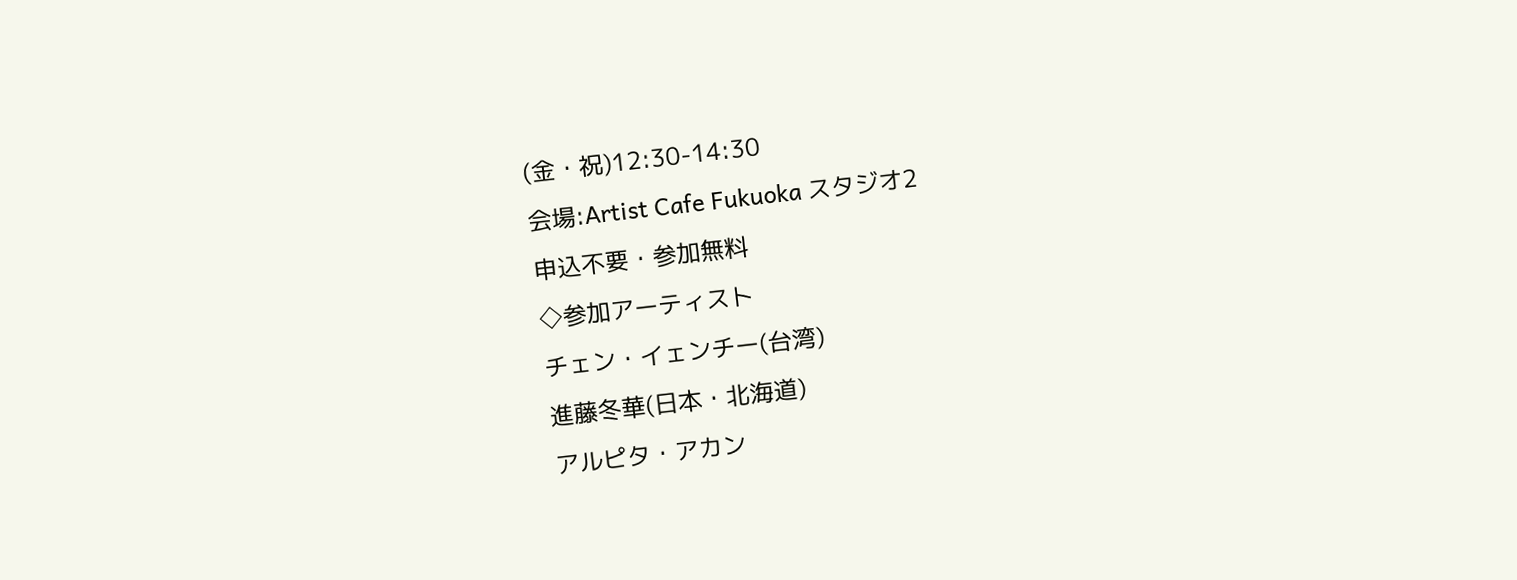(金・祝)12:30-14:30
会場:Artist Cafe Fukuoka スタジオ2
申込不要・参加無料
◇参加アーティスト
チェン・イェンチー(台湾)
進藤冬華(日本・北海道)
アルピタ・アカン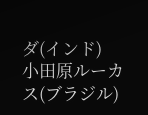ダ(インド)
小田原ルーカス(ブラジル)